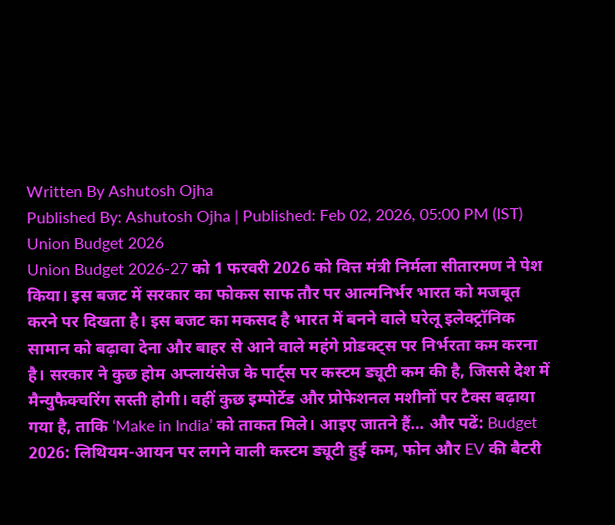Written By Ashutosh Ojha
Published By: Ashutosh Ojha | Published: Feb 02, 2026, 05:00 PM (IST)
Union Budget 2026
Union Budget 2026-27 को 1 फरवरी 2026 को वित्त मंत्री निर्मला सीतारमण ने पेश किया। इस बजट में सरकार का फोकस साफ तौर पर आत्मनिर्भर भारत को मजबूत करने पर दिखता है। इस बजट का मकसद है भारत में बनने वाले घरेलू इलेक्ट्रॉनिक सामान को बढ़ावा देना और बाहर से आने वाले महंगे प्रोडक्ट्स पर निर्भरता कम करना है। सरकार ने कुछ होम अप्लायंसेज के पार्ट्स पर कस्टम ड्यूटी कम की है, जिससे देश में मैन्युफैक्चरिंग सस्ती होगी। वहीं कुछ इम्पोर्टेड और प्रोफेशनल मशीनों पर टैक्स बढ़ाया गया है, ताकि ‘Make in India’ को ताकत मिले। आइए जातने हैं… और पढें: Budget 2026: लिथियम-आयन पर लगने वाली कस्टम ड्यूटी हुई कम, फोन और EV की बैटरी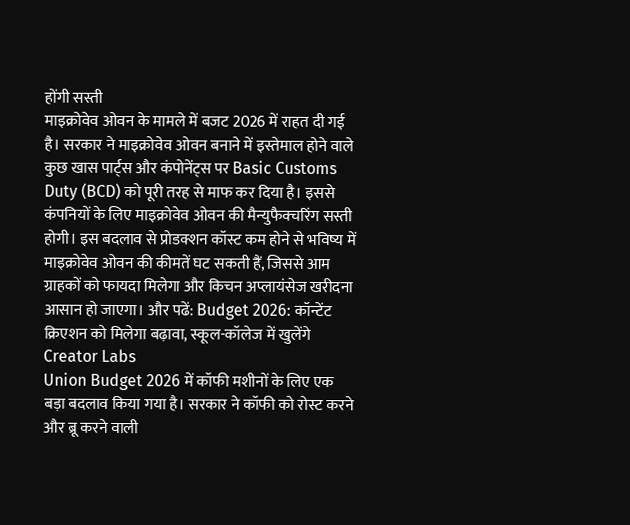होंगी सस्ती
माइक्रोवेव ओवन के मामले में बजट 2026 में राहत दी गई है। सरकार ने माइक्रोवेव ओवन बनाने में इस्तेमाल होने वाले कुछ खास पार्ट्स और कंपोनेंट्स पर Basic Customs Duty (BCD) को पूरी तरह से माफ कर दिया है। इससे कंपनियों के लिए माइक्रोवेव ओवन की मैन्युफैक्चरिंग सस्ती होगी। इस बदलाव से प्रोडक्शन कॉस्ट कम होने से भविष्य में माइक्रोवेव ओवन की कीमतें घट सकती हैं, जिससे आम ग्राहकों को फायदा मिलेगा और किचन अप्लायंसेज खरीदना आसान हो जाएगा। और पढें: Budget 2026: कॉन्टेंट क्रिएशन को मिलेगा बढ़ावा, स्कूल-कॉलेज में खुलेंगे Creator Labs
Union Budget 2026 में कॉफी मशीनों के लिए एक बड़ा बदलाव किया गया है। सरकार ने कॉफी को रोस्ट करने और ब्रू करने वाली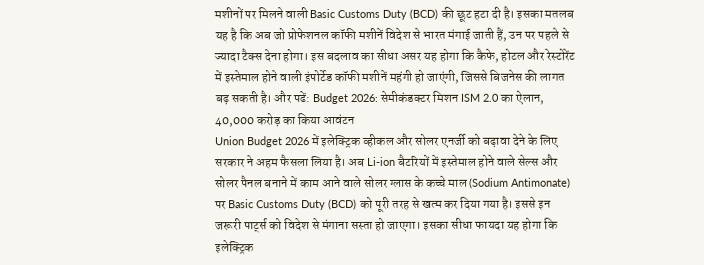मशीनों पर मिलने वाली Basic Customs Duty (BCD) की छूट हटा दी है। इसका मतलब यह है कि अब जो प्रोफेशनल कॉफी मशीनें विदेश से भारत मंगाई जाती हैं, उन पर पहले से ज्यादा टैक्स देना होगा। इस बदलाव का सीधा असर यह होगा कि कैफे, होटल और रेस्टोरेंट में इस्तेमाल होने वाली इंपोर्टेड कॉफी मशीनें महंगी हो जाएंगी, जिससे बिजनेस की लागत बढ़ सकती है। और पढें: Budget 2026: सेमीकंडक्टर मिशन ISM 2.0 का ऐलान, 40,000 करोड़ का किया आवंटन
Union Budget 2026 में इलेक्ट्रिक व्हीकल और सोलर एनर्जी को बढ़ावा देने के लिए सरकार ने अहम फैसला लिया है। अब Li-ion बैटरियों में इस्तेमाल होने वाले सेल्स और सोलर पैनल बनाने में काम आने वाले सोलर ग्लास के कच्चे माल (Sodium Antimonate) पर Basic Customs Duty (BCD) को पूरी तरह से खत्म कर दिया गया है। इससे इन जरूरी पार्ट्स को विदेश से मंगाना सस्ता हो जाएगा। इसका सीधा फायदा यह होगा कि इलेक्ट्रिक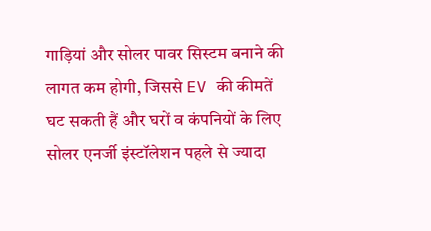गाड़ियां और सोलर पावर सिस्टम बनाने की लागत कम होगी, जिससे EV की कीमतें घट सकती हैं और घरों व कंपनियों के लिए सोलर एनर्जी इंस्टॉलेशन पहले से ज्यादा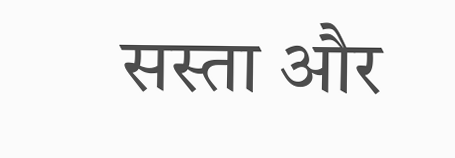सस्ता और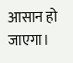आसान हो जाएगा।